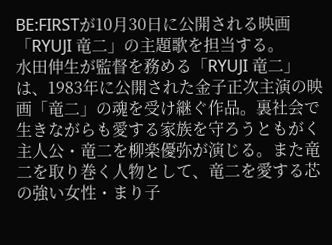BE:FIRSTが10月30日に公開される映画「RYUJI 竜二」の主題歌を担当する。
水田伸生が監督を務める「RYUJI 竜二」は、1983年に公開された金子正次主演の映画「竜二」の魂を受け継ぐ作品。裏社会で生きながらも愛する家族を守ろうともがく主人公・竜二を柳楽優弥が演じる。また竜二を取り巻く人物として、竜二を愛する芯の強い女性・まり子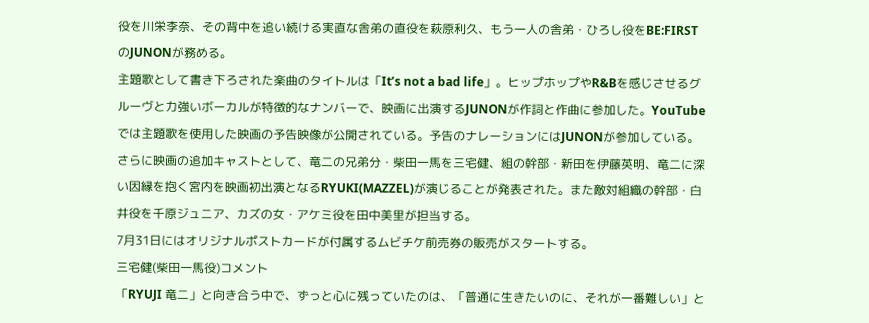役を川栄李奈、その背中を追い続ける実直な舎弟の直役を萩原利久、もう一人の舎弟・ひろし役をBE:FIRSTのJUNONが務める。
主題歌として書き下ろされた楽曲のタイトルは「It’s not a bad life」。ヒップホップやR&Bを感じさせるグルーヴと力強いボーカルが特徴的なナンバーで、映画に出演するJUNONが作詞と作曲に参加した。YouTubeでは主題歌を使用した映画の予告映像が公開されている。予告のナレーションにはJUNONが参加している。
さらに映画の追加キャストとして、竜二の兄弟分・柴田一馬を三宅健、組の幹部・新田を伊藤英明、竜二に深い因縁を抱く宮内を映画初出演となるRYUKI(MAZZEL)が演じることが発表された。また敵対組織の幹部・白井役を千原ジュニア、カズの女・アケミ役を田中美里が担当する。
7月31日にはオリジナルポストカードが付属するムビチケ前売券の販売がスタートする。
三宅健(柴田一馬役)コメント
「RYUJI 竜二」と向き合う中で、ずっと心に残っていたのは、「普通に生きたいのに、それが一番難しい」と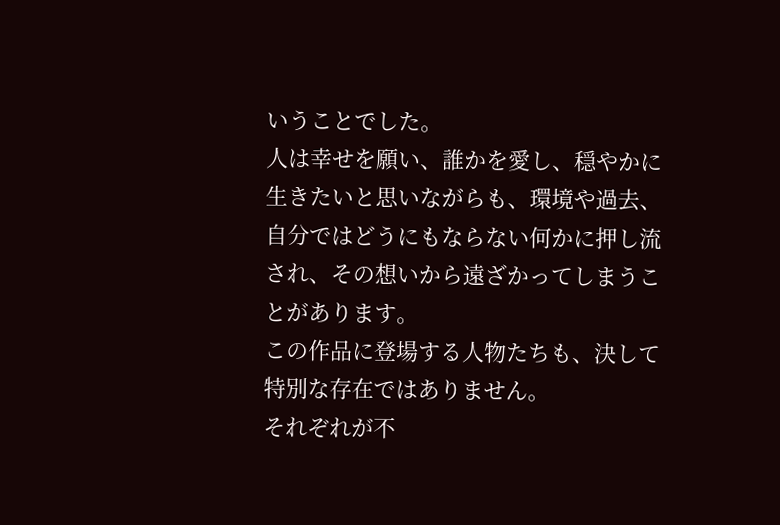いうことでした。
人は幸せを願い、誰かを愛し、穏やかに生きたいと思いながらも、環境や過去、自分ではどうにもならない何かに押し流され、その想いから遠ざかってしまうことがあります。
この作品に登場する人物たちも、決して特別な存在ではありません。
それぞれが不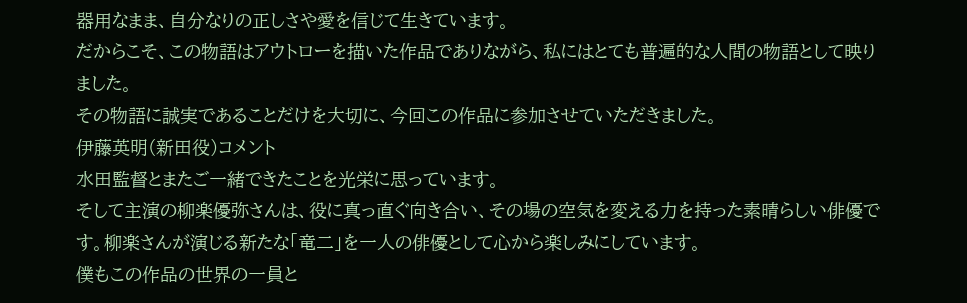器用なまま、自分なりの正しさや愛を信じて生きています。
だからこそ、この物語はアウトローを描いた作品でありながら、私にはとても普遍的な人間の物語として映りました。
その物語に誠実であることだけを大切に、今回この作品に参加させていただきました。
伊藤英明(新田役)コメント
水田監督とまたご一緒できたことを光栄に思っています。
そして主演の柳楽優弥さんは、役に真っ直ぐ向き合い、その場の空気を変える力を持った素晴らしい俳優です。柳楽さんが演じる新たな「竜二」を一人の俳優として心から楽しみにしています。
僕もこの作品の世界の一員と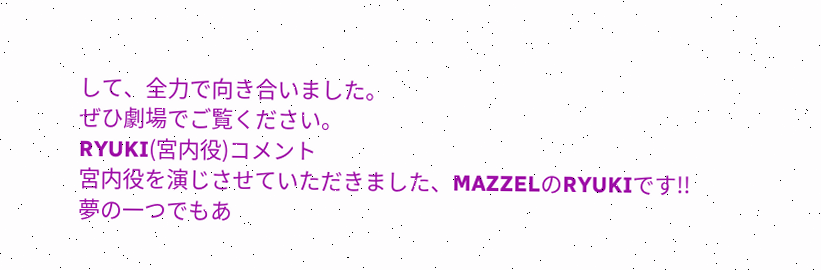して、全力で向き合いました。
ぜひ劇場でご覧ください。
RYUKI(宮内役)コメント
宮内役を演じさせていただきました、MAZZELのRYUKIです!!
夢の一つでもあ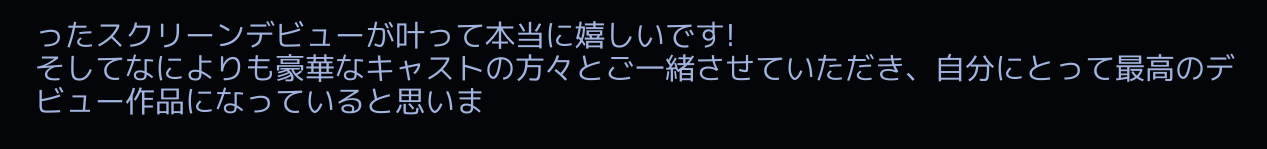ったスクリーンデビューが叶って本当に嬉しいです!
そしてなによりも豪華なキャストの方々とご一緒させていただき、自分にとって最高のデビュー作品になっていると思いま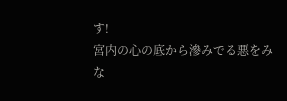す!
宮内の心の底から滲みでる悪をみな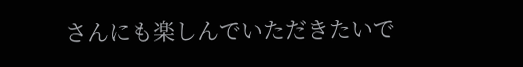さんにも楽しんでいただきたいで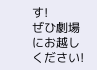す!
ぜひ劇場にお越しください!